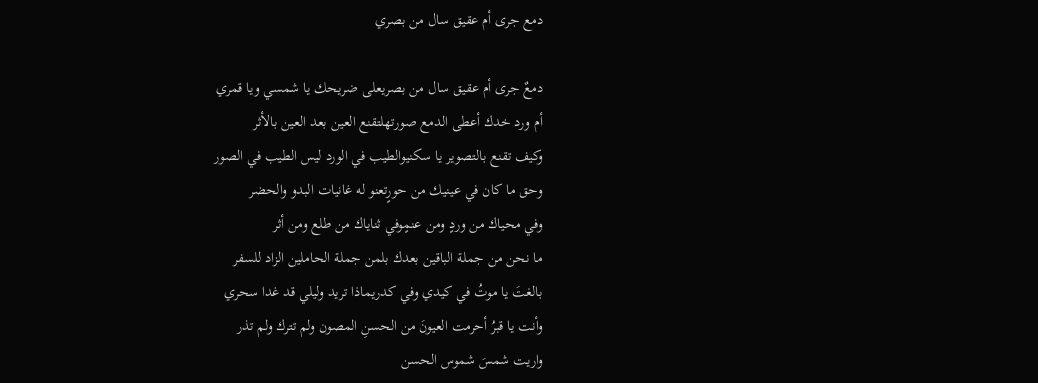دمع جرى أم عقيق سال من بصري

دمعٌ جرى أم عقيق سال من بصريعلى ضريحك يا شمسي ويا قمري
أم ورد خدك أعطى الدمع صورتهلتقنع العين بعد العين بالأثر
وكيف تقنع بالتصوير يا سكنيوالطيب في الورد ليس الطيب في الصور
وحق ما كان في عينيك من حورٍتعنو له غانيات البدو والحضر
وفي محياك من وردٍ ومن عنمٍوفي ثناياك من طلع ومن أثر
ما نحن من جملة الباقين بعدك بلمن جملة الحاملين الزاد للسفر
بالغتَ يا موتُ في كيدي وفي كدريماذا تريد وليلي قد غدا سحري
وأنت يا قبرُ أحرمت العيونَ من الحسنِ المصون ولم تترك ولم تذر
واريت شمسَ شموس الحسن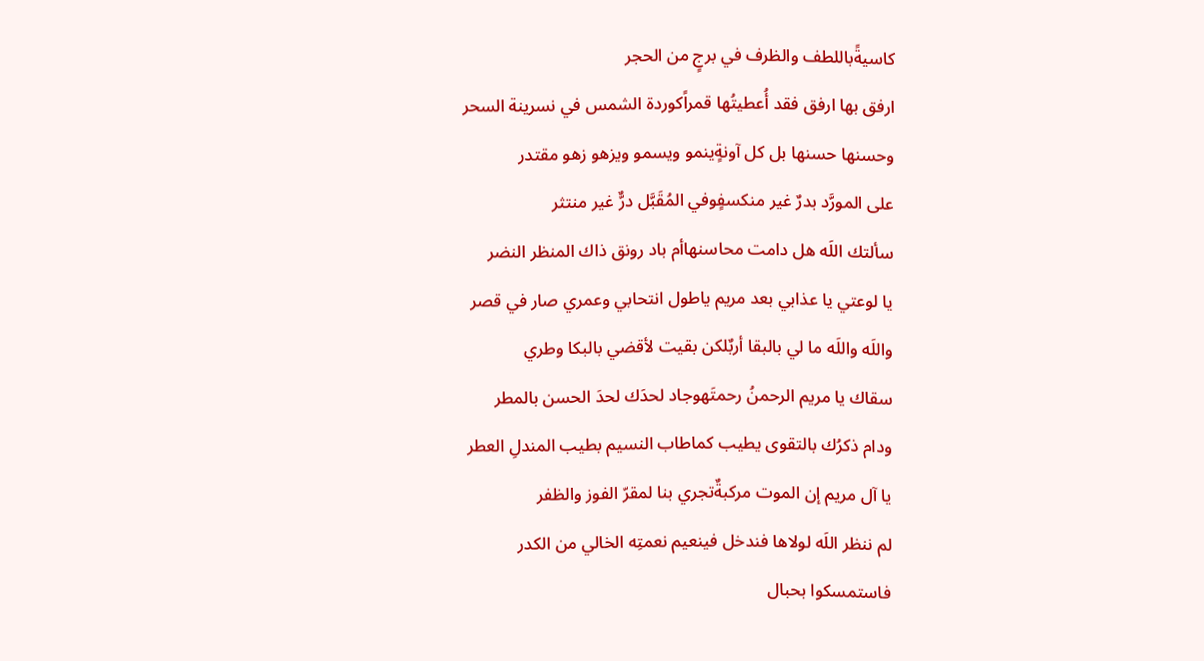كاسيةًباللطف والظرف في برجٍ من الحجر
ارفق بها ارفق فقد أُعطيتُها قمراًكوردة الشمس في نسرينة السحر
وحسنها حسنها بل كل آونةٍينمو ويسمو ويزهو زهو مقتدر
على المورَّد بدرٌ غير منكسفٍوفي المُقَبَّل درٌّ غير منتثر
سألتك اللَه هل دامت محاسنهاأم باد رونق ذاك المنظر النضر
يا لوعتي يا عذابي بعد مريم ياطول انتحابي وعمري صار في قصر
واللَه واللَه ما لي بالبقا أربٌلكن بقيت لأقضي بالبكا وطري
سقاك يا مريم الرحمنُ رحمتَهوجاد لحدَك لحدَ الحسن بالمطر
ودام ذكرُك بالتقوى يطيب كماطاب النسيم بطيب المندلِ العطر
يا آل مريم إن الموت مركبةٌتجري بنا لمقرّ الفوز والظفر
لم ننظر اللَه لولاها فندخل فينعيم نعمتِه الخالي من الكدر
فاستمسكوا بحبال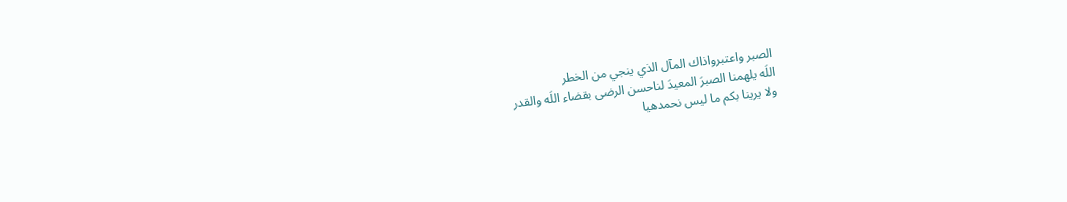الصبر واعتبرواذاك المآل الذي ينجي من الخطر
اللَه يلهمنا الصبرَ المعيدَ لناحسن الرضى بقضاء اللَه والقدر
ولا يرينا بكم ما ليس نحمدهيا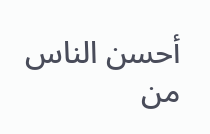أحسن الناس من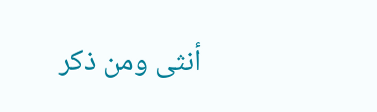أنثى ومن ذكر